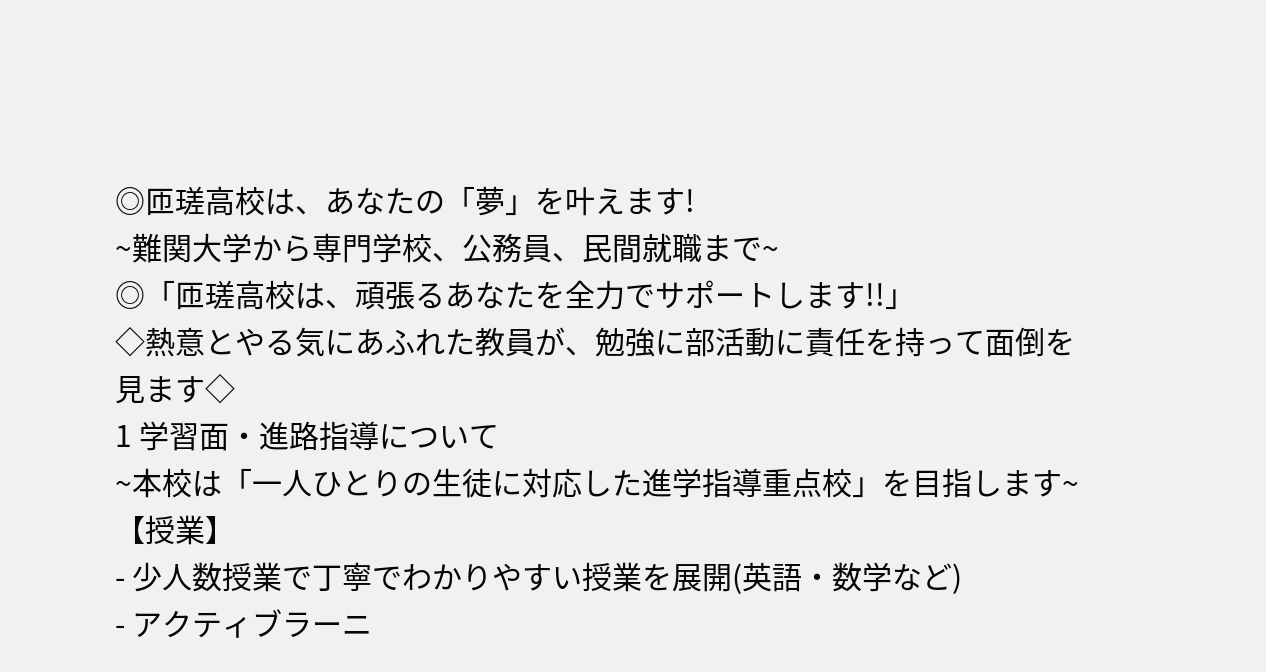◎匝瑳高校は、あなたの「夢」を叶えます!
~難関大学から専門学校、公務員、民間就職まで~
◎「匝瑳高校は、頑張るあなたを全力でサポートします!!」
◇熱意とやる気にあふれた教員が、勉強に部活動に責任を持って面倒を見ます◇
1 学習面・進路指導について
~本校は「一人ひとりの生徒に対応した進学指導重点校」を目指します~
【授業】
- 少人数授業で丁寧でわかりやすい授業を展開(英語・数学など)
- アクティブラーニ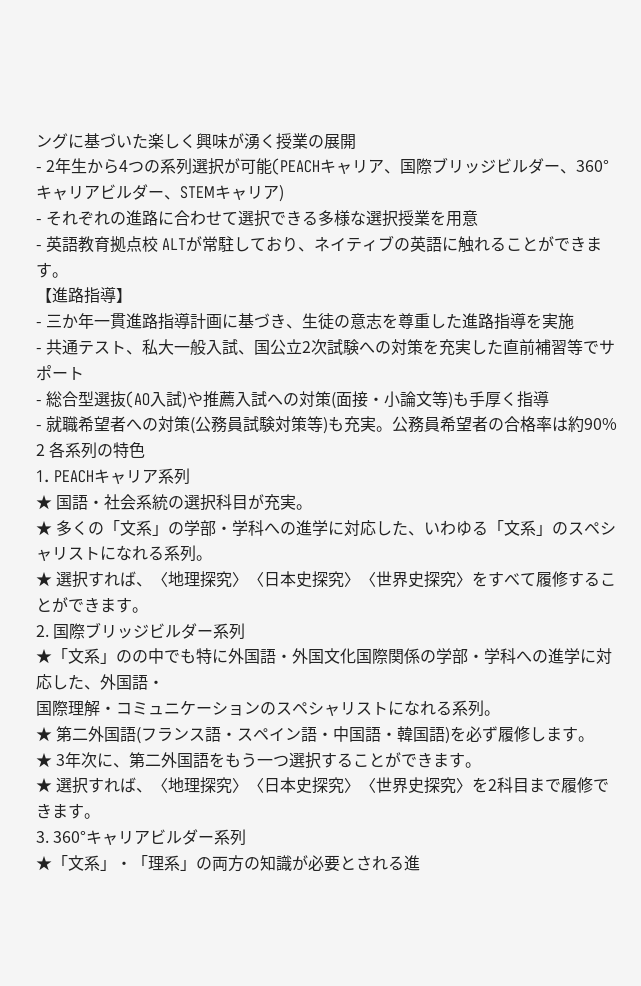ングに基づいた楽しく興味が湧く授業の展開
- 2年生から4つの系列選択が可能(PEACHキャリア、国際ブリッジビルダー、360°キャリアビルダー、STEMキャリア)
- それぞれの進路に合わせて選択できる多様な選択授業を用意
- 英語教育拠点校 ALTが常駐しており、ネイティブの英語に触れることができます。
【進路指導】
- 三か年一貫進路指導計画に基づき、生徒の意志を尊重した進路指導を実施
- 共通テスト、私大一般入試、国公立2次試験への対策を充実した直前補習等でサポート
- 総合型選抜(AO入試)や推薦入試への対策(面接・小論文等)も手厚く指導
- 就職希望者への対策(公務員試験対策等)も充実。公務員希望者の合格率は約90%
2 各系列の特色
1. PEACHキャリア系列
★ 国語・社会系統の選択科目が充実。
★ 多くの「文系」の学部・学科への進学に対応した、いわゆる「文系」のスペシャリストになれる系列。
★ 選択すれば、〈地理探究〉〈日本史探究〉〈世界史探究〉をすべて履修することができます。
2. 国際ブリッジビルダー系列
★「文系」のの中でも特に外国語・外国文化国際関係の学部・学科への進学に対応した、外国語・
国際理解・コミュニケーションのスペシャリストになれる系列。
★ 第二外国語(フランス語・スペイン語・中国語・韓国語)を必ず履修します。
★ 3年次に、第二外国語をもう一つ選択することができます。
★ 選択すれば、〈地理探究〉〈日本史探究〉〈世界史探究〉を2科目まで履修できます。
3. 360°キャリアビルダー系列
★「文系」・「理系」の両方の知識が必要とされる進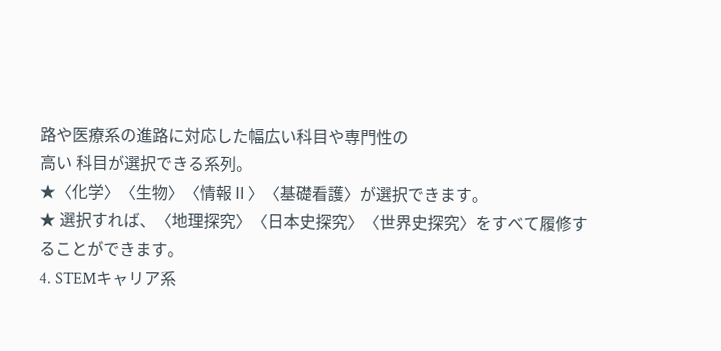路や医療系の進路に対応した幅広い科目や専門性の
高い 科目が選択できる系列。
★〈化学〉〈生物〉〈情報Ⅱ〉〈基礎看護〉が選択できます。
★ 選択すれば、〈地理探究〉〈日本史探究〉〈世界史探究〉をすべて履修することができます。
4. STEMキャリア系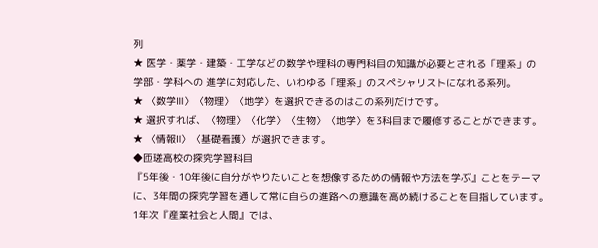列
★ 医学・薬学・建築・工学などの数学や理科の専門科目の知識が必要とされる「理系」の
学部・学科への 進学に対応した、いわゆる「理系」のスペシャリストになれる系列。
★ 〈数学Ⅲ〉〈物理〉〈地学〉を選択できるのはこの系列だけです。
★ 選択すれば、〈物理〉〈化学〉〈生物〉〈地学〉を3科目まで履修することができます。
★ 〈情報Ⅱ〉〈基礎看護〉が選択できます。
◆匝瑳高校の探究学習科目
『5年後・10年後に自分がやりたいことを想像するための情報や方法を学ぶ』ことをテーマに、3年間の探究学習を通して常に自らの進路への意識を高め続けることを目指しています。1年次『産業社会と人間』では、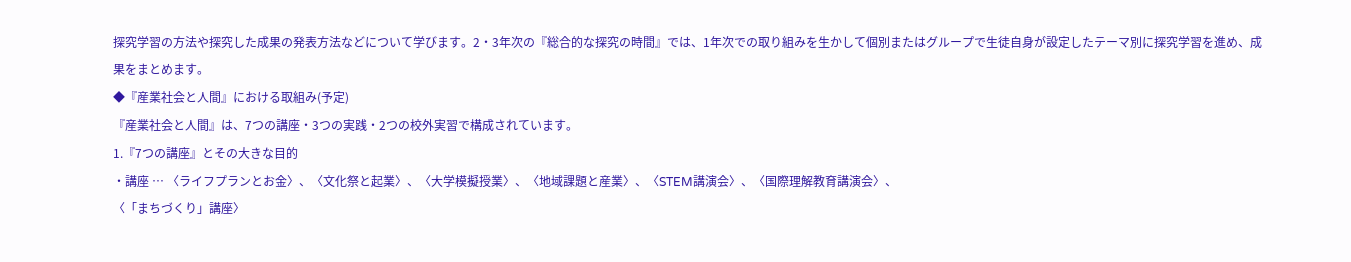探究学習の方法や探究した成果の発表方法などについて学びます。2・3年次の『総合的な探究の時間』では、1年次での取り組みを生かして個別またはグループで生徒自身が設定したテーマ別に探究学習を進め、成果をまとめます。
◆『産業社会と人間』における取組み(予定)
『産業社会と人間』は、7つの講座・3つの実践・2つの校外実習で構成されています。
1.『7つの講座』とその大きな目的
・講座 … 〈ライフプランとお金〉、〈文化祭と起業〉、〈大学模擬授業〉、〈地域課題と産業〉、〈STEM講演会〉、〈国際理解教育講演会〉、
〈「まちづくり」講座〉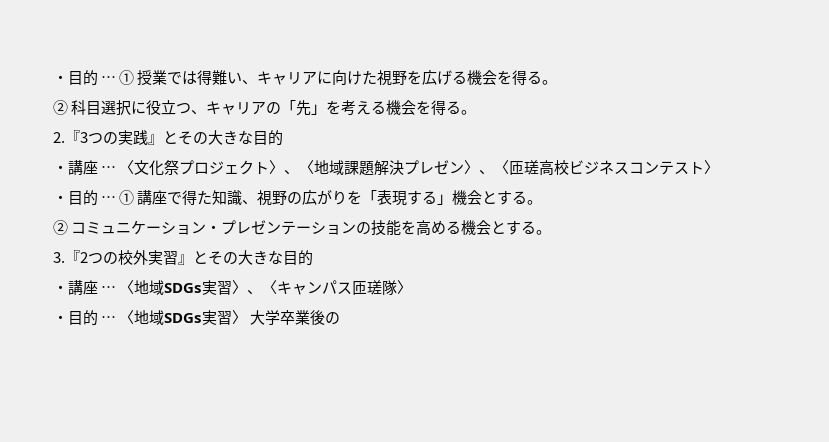・目的 … ① 授業では得難い、キャリアに向けた視野を広げる機会を得る。
② 科目選択に役立つ、キャリアの「先」を考える機会を得る。
2.『3つの実践』とその大きな目的
・講座 … 〈文化祭プロジェクト〉、〈地域課題解決プレゼン〉、〈匝瑳高校ビジネスコンテスト〉
・目的 … ① 講座で得た知識、視野の広がりを「表現する」機会とする。
② コミュニケーション・プレゼンテーションの技能を高める機会とする。
3.『2つの校外実習』とその大きな目的
・講座 … 〈地域SDGs実習〉、〈キャンパス匝瑳隊〉
・目的 … 〈地域SDGs実習〉 大学卒業後の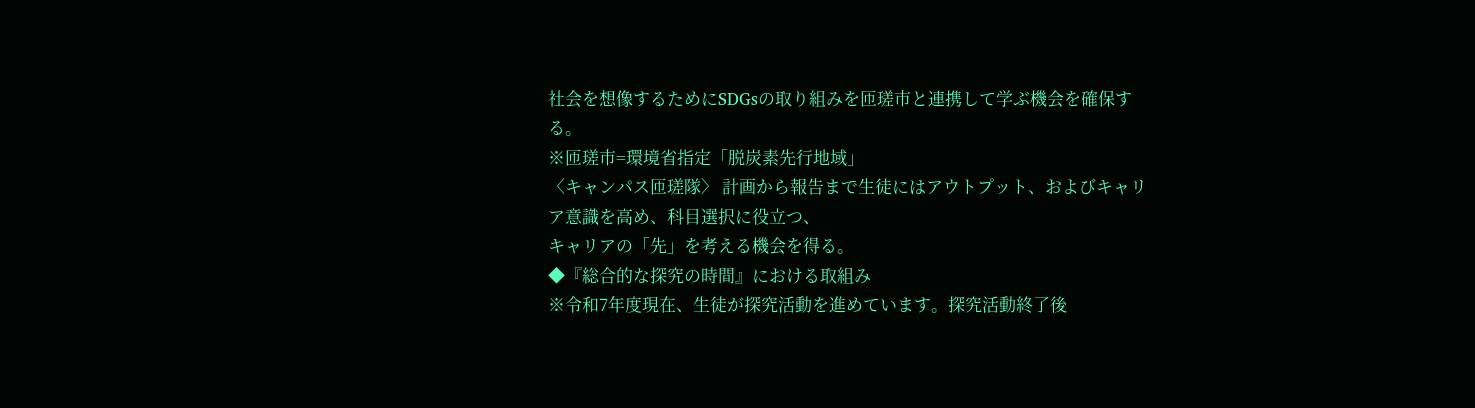社会を想像するためにSDGsの取り組みを匝瑳市と連携して学ぶ機会を確保する。
※匝瑳市=環境省指定「脱炭素先行地域」
〈キャンパス匝瑳隊〉 計画から報告まで生徒にはアウトプット、およびキャリア意識を高め、科目選択に役立つ、
キャリアの「先」を考える機会を得る。
◆『総合的な探究の時間』における取組み
※令和7年度現在、生徒が探究活動を進めています。探究活動終了後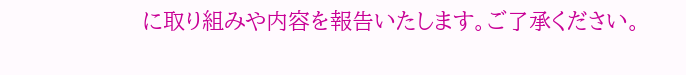に取り組みや内容を報告いたします。ご了承ください。